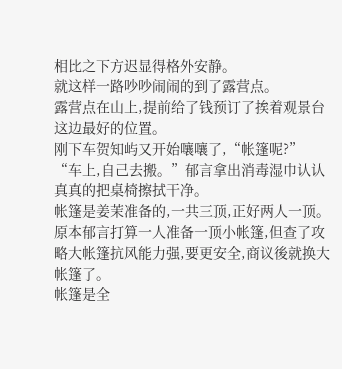相比之下方迟显得格外安静。
就这样一路吵吵闹闹的到了露营点。
露营点在山上,提前给了钱预订了挨着观景台这边最好的位置。
刚下车贺知屿又开始嚷嚷了,“帐篷呢?”
“车上,自己去搬。”郁言拿出消毒湿巾认认真真的把桌椅擦拭干净。
帐篷是姜茉准备的,一共三顶,正好两人一顶。
原本郁言打算一人准备一顶小帐篷,但查了攻略大帐篷抗风能力强,要更安全,商议後就换大帐篷了。
帐篷是全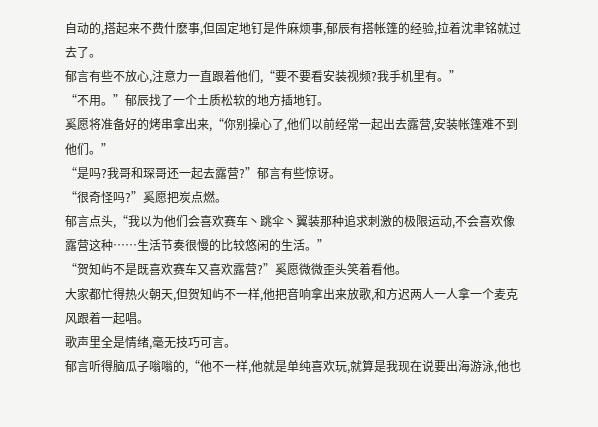自动的,搭起来不费什麽事,但固定地钉是件麻烦事,郁辰有搭帐篷的经验,拉着沈聿铭就过去了。
郁言有些不放心,注意力一直跟着他们,“要不要看安装视频?我手机里有。”
“不用。”郁辰找了一个土质松软的地方插地钉。
奚愿将准备好的烤串拿出来,“你别操心了,他们以前经常一起出去露营,安装帐篷难不到他们。”
“是吗?我哥和琛哥还一起去露营?”郁言有些惊讶。
“很奇怪吗?”奚愿把炭点燃。
郁言点头,“我以为他们会喜欢赛车丶跳伞丶翼装那种追求刺激的极限运动,不会喜欢像露营这种……生活节奏很慢的比较悠闲的生活。”
“贺知屿不是既喜欢赛车又喜欢露营?”奚愿微微歪头笑着看他。
大家都忙得热火朝天,但贺知屿不一样,他把音响拿出来放歌,和方迟两人一人拿一个麦克风跟着一起唱。
歌声里全是情绪,毫无技巧可言。
郁言听得脑瓜子嗡嗡的,“他不一样,他就是单纯喜欢玩,就算是我现在说要出海游泳,他也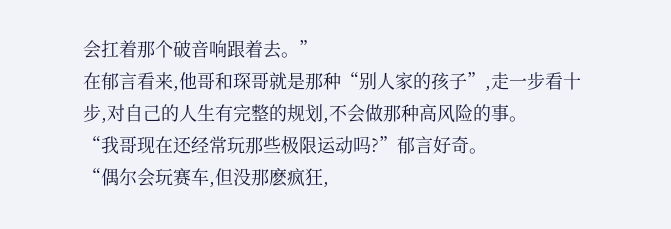会扛着那个破音响跟着去。”
在郁言看来,他哥和琛哥就是那种“别人家的孩子”,走一步看十步,对自己的人生有完整的规划,不会做那种高风险的事。
“我哥现在还经常玩那些极限运动吗?”郁言好奇。
“偶尔会玩赛车,但没那麽疯狂,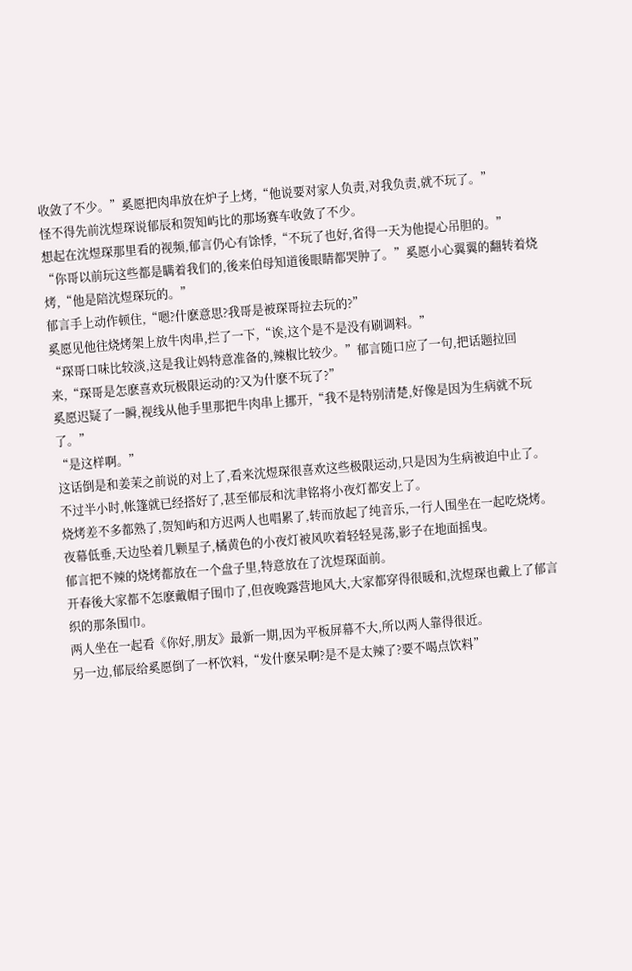收敛了不少。”奚愿把肉串放在炉子上烤,“他说要对家人负责,对我负责,就不玩了。”
怪不得先前沈煜琛说郁辰和贺知屿比的那场赛车收敛了不少。
想起在沈煜琛那里看的视频,郁言仍心有馀悸,“不玩了也好,省得一天为他提心吊胆的。”
“你哥以前玩这些都是瞒着我们的,後来伯母知道後眼睛都哭肿了。”奚愿小心翼翼的翻转着烧烤,“他是陪沈煜琛玩的。”
郁言手上动作顿住,“嗯?什麽意思?我哥是被琛哥拉去玩的?”
奚愿见他往烧烤架上放牛肉串,拦了一下,“诶,这个是不是没有刷调料。”
“琛哥口味比较淡,这是我让妈特意准备的,辣椒比较少。”郁言随口应了一句,把话题拉回来,“琛哥是怎麽喜欢玩极限运动的?又为什麽不玩了?”
奚愿迟疑了一瞬,视线从他手里那把牛肉串上挪开,“我不是特别清楚,好像是因为生病就不玩了。”
“是这样啊。”
这话倒是和姜茉之前说的对上了,看来沈煜琛很喜欢这些极限运动,只是因为生病被迫中止了。
不过半小时,帐篷就已经搭好了,甚至郁辰和沈聿铭将小夜灯都安上了。
烧烤差不多都熟了,贺知屿和方迟两人也唱累了,转而放起了纯音乐,一行人围坐在一起吃烧烤。
夜幕低垂,天边坠着几颗星子,橘黄色的小夜灯被风吹着轻轻晃荡,影子在地面摇曳。
郁言把不辣的烧烤都放在一个盘子里,特意放在了沈煜琛面前。
开春後大家都不怎麽戴帽子围巾了,但夜晚露营地风大,大家都穿得很暖和,沈煜琛也戴上了郁言织的那条围巾。
两人坐在一起看《你好,朋友》最新一期,因为平板屏幕不大,所以两人靠得很近。
另一边,郁辰给奚愿倒了一杯饮料,“发什麽呆啊?是不是太辣了?要不喝点饮料”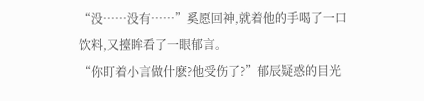“没……没有……”奚愿回神,就着他的手喝了一口饮料,又擡眸看了一眼郁言。
“你盯着小言做什麽?他受伤了?”郁辰疑惑的目光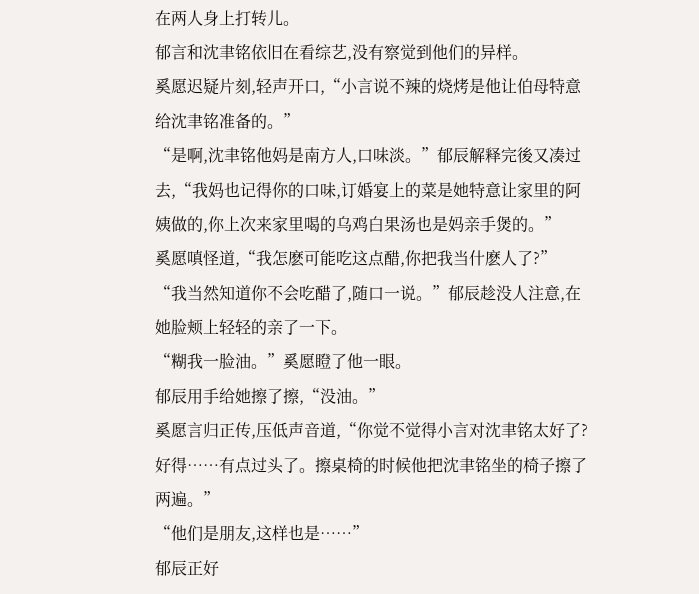在两人身上打转儿。
郁言和沈聿铭依旧在看综艺,没有察觉到他们的异样。
奚愿迟疑片刻,轻声开口,“小言说不辣的烧烤是他让伯母特意给沈聿铭准备的。”
“是啊,沈聿铭他妈是南方人,口味淡。”郁辰解释完後又凑过去,“我妈也记得你的口味,订婚宴上的菜是她特意让家里的阿姨做的,你上次来家里喝的乌鸡白果汤也是妈亲手煲的。”
奚愿嗔怪道,“我怎麽可能吃这点醋,你把我当什麽人了?”
“我当然知道你不会吃醋了,随口一说。”郁辰趁没人注意,在她脸颊上轻轻的亲了一下。
“糊我一脸油。”奚愿瞪了他一眼。
郁辰用手给她擦了擦,“没油。”
奚愿言归正传,压低声音道,“你觉不觉得小言对沈聿铭太好了?好得……有点过头了。擦桌椅的时候他把沈聿铭坐的椅子擦了两遍。”
“他们是朋友,这样也是……”
郁辰正好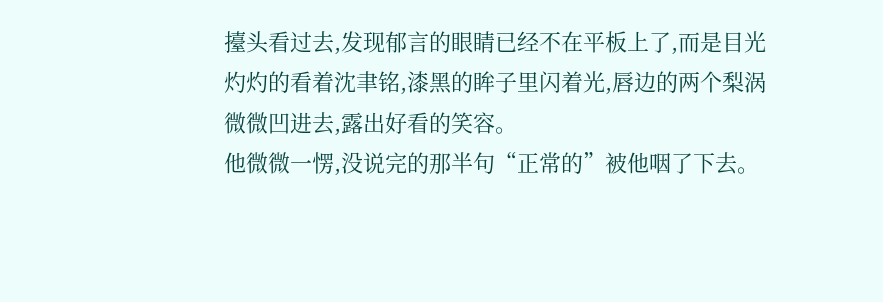擡头看过去,发现郁言的眼睛已经不在平板上了,而是目光灼灼的看着沈聿铭,漆黑的眸子里闪着光,唇边的两个梨涡微微凹进去,露出好看的笑容。
他微微一愣,没说完的那半句“正常的”被他咽了下去。